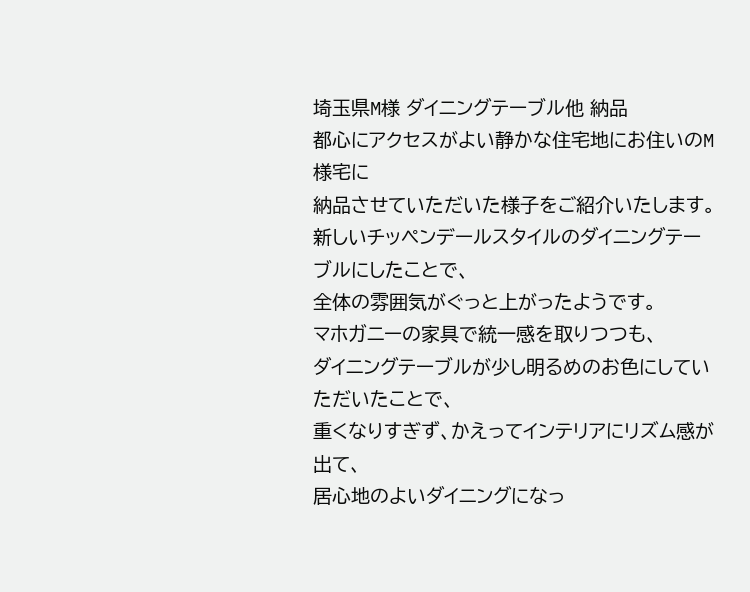埼玉県M様 ダイニングテーブル他 納品
都心にアクセスがよい静かな住宅地にお住いのM様宅に
納品させていただいた様子をご紹介いたします。
新しいチッペンデールスタイルのダイニングテーブルにしたことで、
全体の雰囲気がぐっと上がったようです。
マホガニーの家具で統一感を取りつつも、
ダイニングテーブルが少し明るめのお色にしていただいたことで、
重くなりすぎず、かえってインテリアにリズム感が出て、
居心地のよいダイニングになっ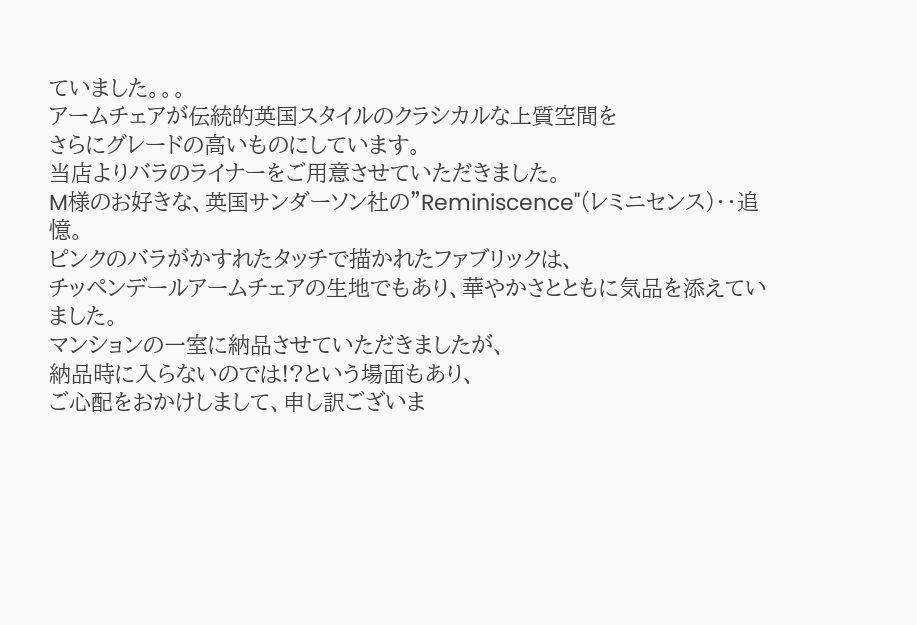ていました。。。
アームチェアが伝統的英国スタイルのクラシカルな上質空間を
さらにグレードの高いものにしています。
当店よりバラのライナーをご用意させていただきました。
M様のお好きな、英国サンダーソン社の"Reminiscence"(レミニセンス)・・追憶。
ピンクのバラがかすれたタッチで描かれたファブリックは、
チッペンデールアームチェアの生地でもあり、華やかさとともに気品を添えていました。
マンションの一室に納品させていただきましたが、
納品時に入らないのでは!?という場面もあり、
ご心配をおかけしまして、申し訳ございま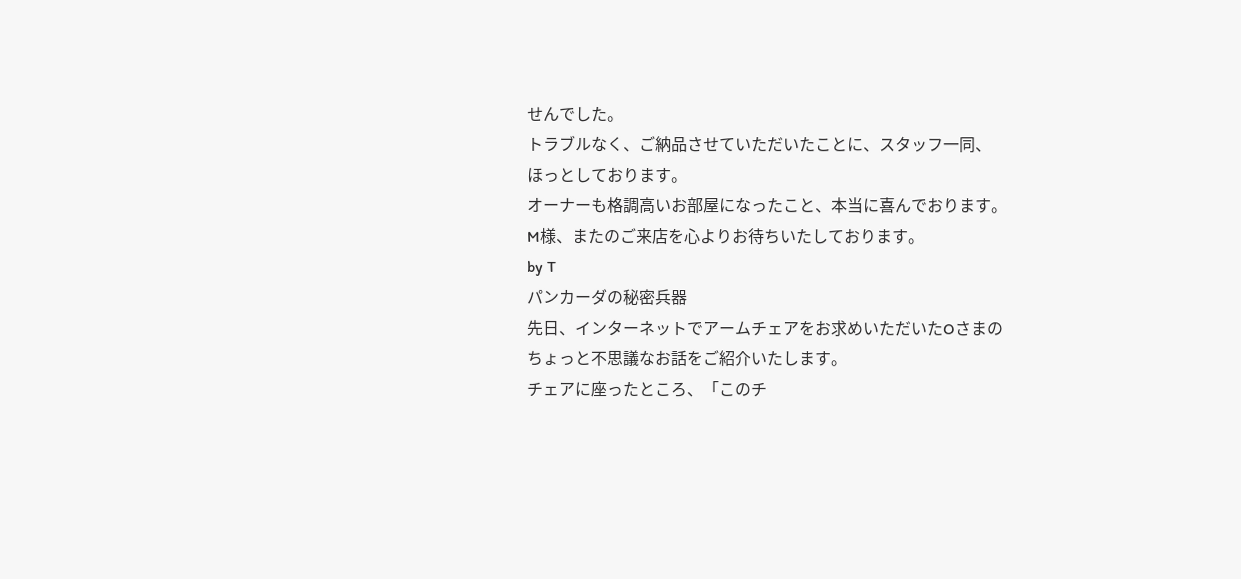せんでした。
トラブルなく、ご納品させていただいたことに、スタッフ一同、
ほっとしております。
オーナーも格調高いお部屋になったこと、本当に喜んでおります。
M様、またのご来店を心よりお待ちいたしております。
by T
パンカーダの秘密兵器
先日、インターネットでアームチェアをお求めいただいたOさまの
ちょっと不思議なお話をご紹介いたします。
チェアに座ったところ、「このチ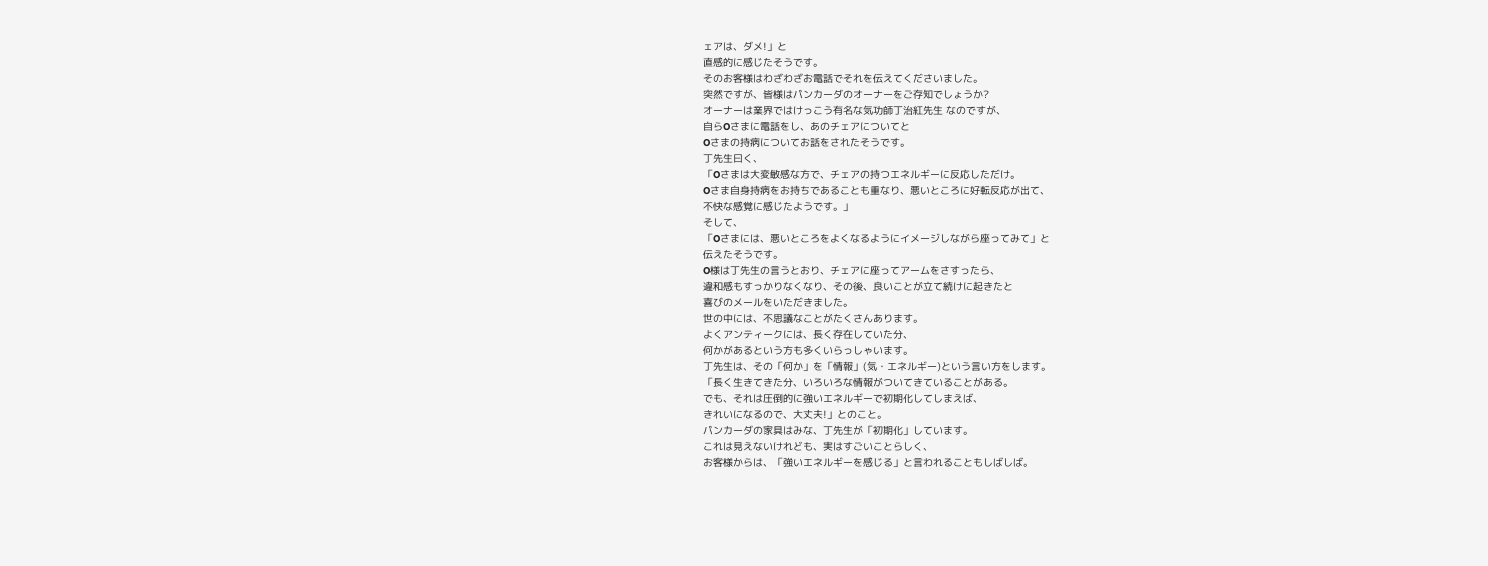ェアは、ダメ!」と
直感的に感じたそうです。
そのお客様はわざわざお電話でそれを伝えてくださいました。
突然ですが、皆様はパンカーダのオーナーをご存知でしょうか?
オーナーは業界ではけっこう有名な気功師丁治紅先生 なのですが、
自らOさまに電話をし、あのチェアについてと
Oさまの持病についてお話をされたそうです。
丁先生曰く、
「Oさまは大変敏感な方で、チェアの持つエネルギーに反応しただけ。
Oさま自身持病をお持ちであることも重なり、悪いところに好転反応が出て、
不快な感覚に感じたようです。」
そして、
「Oさまには、悪いところをよくなるようにイメージしながら座ってみて」と
伝えたそうです。
O様は丁先生の言うとおり、チェアに座ってアームをさすったら、
違和感もすっかりなくなり、その後、良いことが立て続けに起きたと
喜びのメールをいただきました。
世の中には、不思議なことがたくさんあります。
よくアンティークには、長く存在していた分、
何かがあるという方も多くいらっしゃいます。
丁先生は、その「何か」を「情報」(気・エネルギー)という言い方をします。
「長く生きてきた分、いろいろな情報がついてきていることがある。
でも、それは圧倒的に強いエネルギーで初期化してしまえば、
きれいになるので、大丈夫!」とのこと。
パンカーダの家具はみな、丁先生が「初期化」しています。
これは見えないけれども、実はすごいことらしく、
お客様からは、「強いエネルギーを感じる」と言われることもしばしば。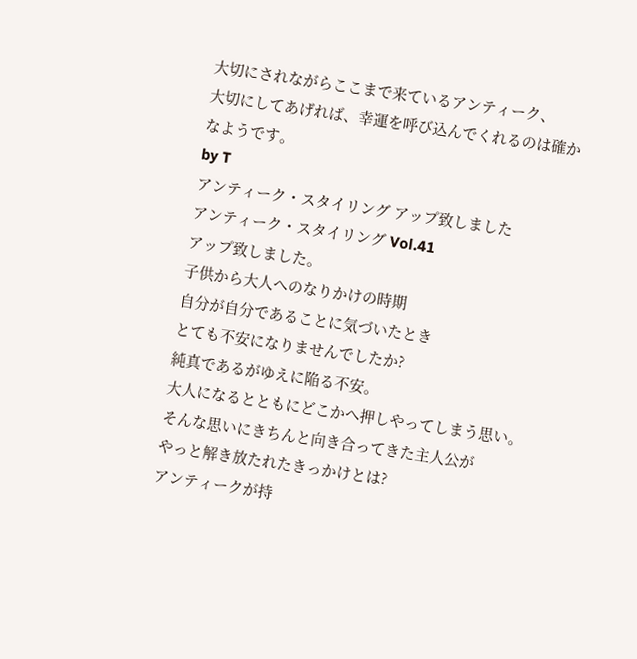大切にされながらここまで来ているアンティーク、
大切にしてあげれば、幸運を呼び込んでくれるのは確かなようです。
by T
アンティーク・スタイリング アップ致しました
アンティーク・スタイリング Vol.41
アップ致しました。
子供から大人へのなりかけの時期
自分が自分であることに気づいたとき
とても不安になりませんでしたか?
純真であるがゆえに陥る不安。
大人になるとともにどこかへ押しやってしまう思い。
そんな思いにきちんと向き合ってきた主人公が
やっと解き放たれたきっかけとは?
アンティークが持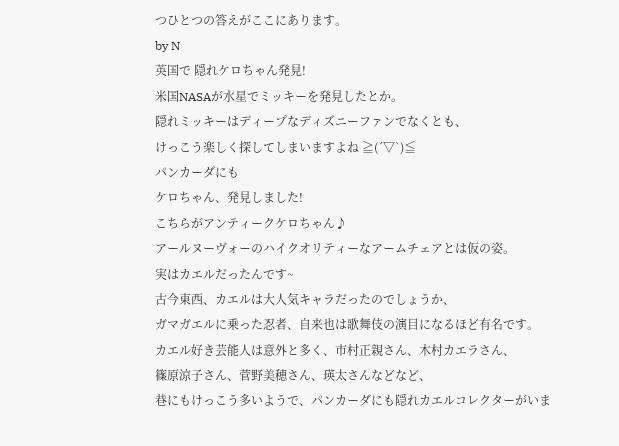つひとつの答えがここにあります。
by N
英国で 隠れケロちゃん発見!
米国NASAが水星でミッキーを発見したとか。
隠れミッキーはディープなディズニーファンでなくとも、
けっこう楽しく探してしまいますよね ≧(´▽`)≦
パンカーダにも
ケロちゃん、発見しました!
こちらがアンティークケロちゃん♪
アールヌーヴォーのハイクオリティーなアームチェアとは仮の姿。
実はカエルだったんです~
古今東西、カエルは大人気キャラだったのでしょうか、
ガマガエルに乗った忍者、自来也は歌舞伎の演目になるほど有名です。
カエル好き芸能人は意外と多く、市村正親さん、木村カエラさん、
篠原涼子さん、菅野美穂さん、瑛太さんなどなど、
巷にもけっこう多いようで、パンカーダにも隠れカエルコレクターがいま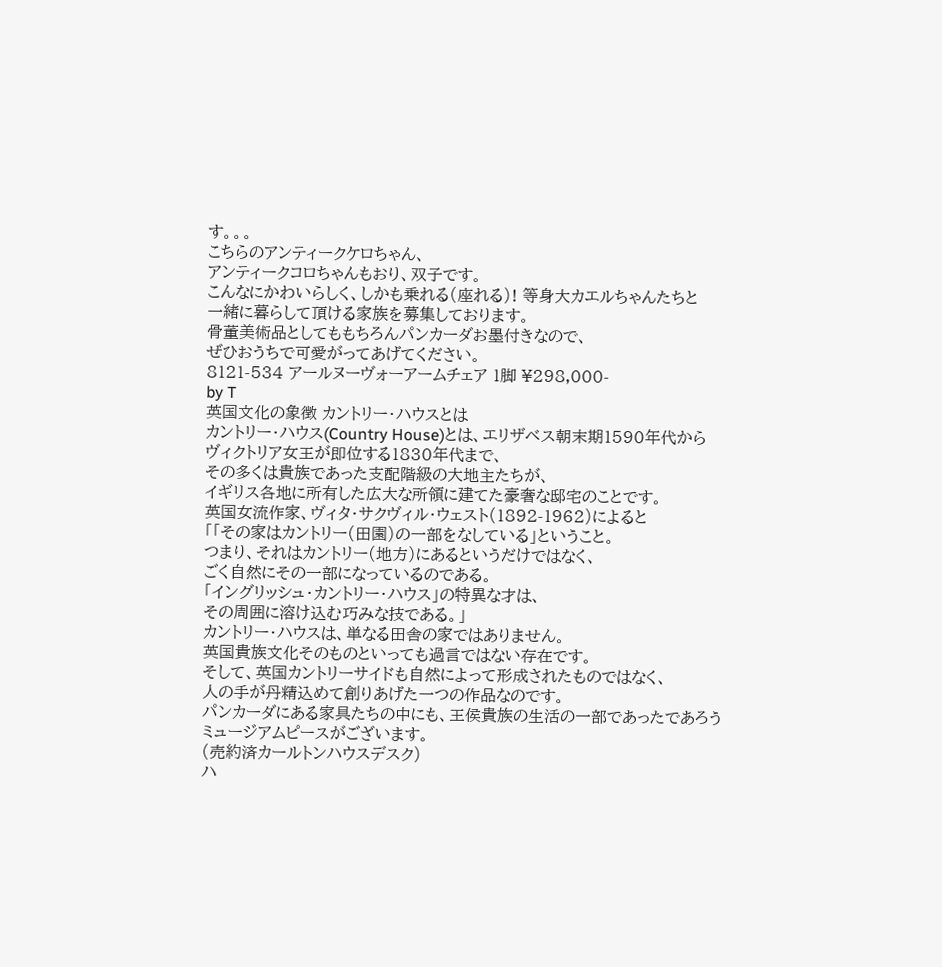す。。。
こちらのアンティークケロちゃん、
アンティークコロちゃんもおり、双子です。
こんなにかわいらしく、しかも乗れる(座れる)! 等身大カエルちゃんたちと
一緒に暮らして頂ける家族を募集しております。
骨董美術品としてももちろんパンカーダお墨付きなので、
ぜひおうちで可愛がってあげてください。
8121-534 アールヌーヴォーアームチェア 1脚 ¥298,000-
by T
英国文化の象徴 カントリー・ハウスとは
カントリー・ハウス(Country House)とは、エリザベス朝末期1590年代から
ヴィクトリア女王が即位する1830年代まで、
その多くは貴族であった支配階級の大地主たちが、
イギリス各地に所有した広大な所領に建てた豪奢な邸宅のことです。
英国女流作家、ヴィタ・サクヴィル・ウェスト(1892-1962)によると
「「その家はカントリー(田園)の一部をなしている」ということ。
つまり、それはカントリー(地方)にあるというだけではなく、
ごく自然にその一部になっているのである。
「イングリッシュ・カントリー・ハウス」の特異な才は、
その周囲に溶け込む巧みな技である。」
カントリー・ハウスは、単なる田舎の家ではありません。
英国貴族文化そのものといっても過言ではない存在です。
そして、英国カントリーサイドも自然によって形成されたものではなく、
人の手が丹精込めて創りあげた一つの作品なのです。
パンカーダにある家具たちの中にも、王侯貴族の生活の一部であったであろう
ミュージアムピースがございます。
(売約済カールトンハウスデスク)
ハ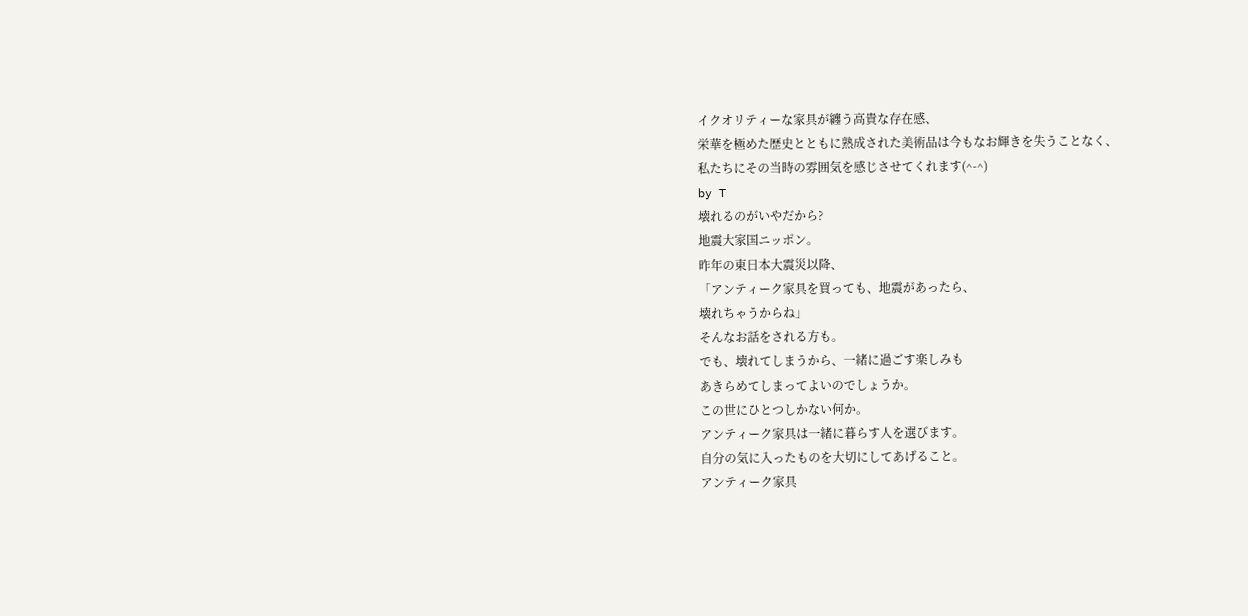イクオリティーな家具が纏う高貴な存在感、
栄華を極めた歴史とともに熟成された美術品は今もなお輝きを失うことなく、
私たちにその当時の雰囲気を感じさせてくれます(^-^)
by T
壊れるのがいやだから?
地震大家国ニッポン。
昨年の東日本大震災以降、
「アンティーク家具を買っても、地震があったら、
壊れちゃうからね」
そんなお話をされる方も。
でも、壊れてしまうから、一緒に過ごす楽しみも
あきらめてしまってよいのでしょうか。
この世にひとつしかない何か。
アンティーク家具は一緒に暮らす人を選びます。
自分の気に入ったものを大切にしてあげること。
アンティーク家具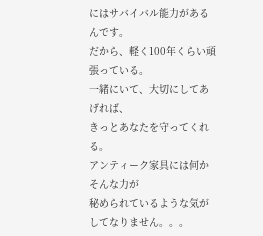にはサバイバル能力があるんです。
だから、軽く100年くらい頑張っている。
一緒にいて、大切にしてあげれば、
きっとあなたを守ってくれる。
アンティーク家具には何かそんな力が
秘められているような気がしてなりません。。。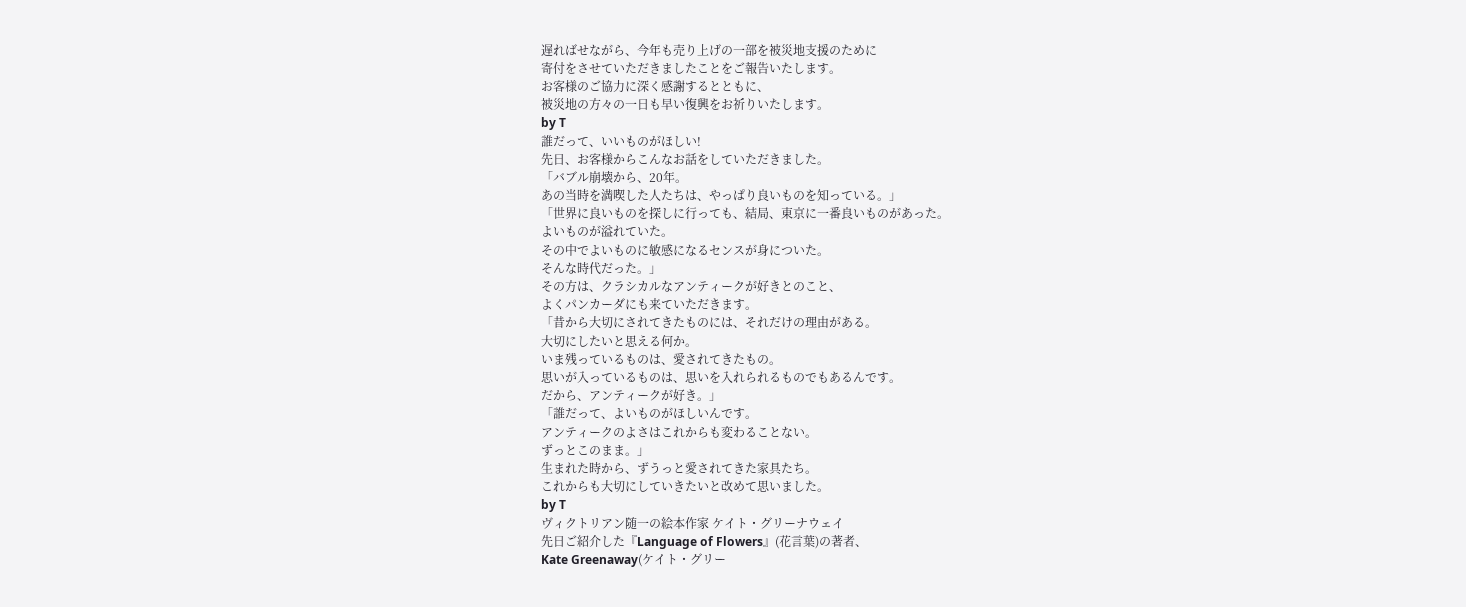遅ればせながら、今年も売り上げの一部を被災地支援のために
寄付をさせていただきましたことをご報告いたします。
お客様のご協力に深く感謝するとともに、
被災地の方々の一日も早い復興をお祈りいたします。
by T
誰だって、いいものがほしい!
先日、お客様からこんなお話をしていただきました。
「バブル崩壊から、20年。
あの当時を満喫した人たちは、やっぱり良いものを知っている。」
「世界に良いものを探しに行っても、結局、東京に一番良いものがあった。
よいものが溢れていた。
その中でよいものに敏感になるセンスが身についた。
そんな時代だった。」
その方は、クラシカルなアンティークが好きとのこと、
よくパンカーダにも来ていただきます。
「昔から大切にされてきたものには、それだけの理由がある。
大切にしたいと思える何か。
いま残っているものは、愛されてきたもの。
思いが入っているものは、思いを入れられるものでもあるんです。
だから、アンティークが好き。」
「誰だって、よいものがほしいんです。
アンティークのよさはこれからも変わることない。
ずっとこのまま。」
生まれた時から、ずうっと愛されてきた家具たち。
これからも大切にしていきたいと改めて思いました。
by T
ヴィクトリアン随一の絵本作家 ケイト・グリーナウェイ
先日ご紹介した『Language of Flowers』(花言葉)の著者、
Kate Greenaway(ケイト・グリー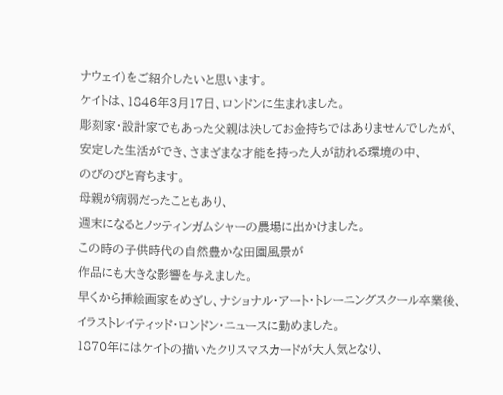ナウェイ)をご紹介したいと思います。
ケイトは、1846年3月17日、ロンドンに生まれました。
彫刻家・設計家でもあった父親は決してお金持ちではありませんでしたが、
安定した生活ができ、さまざまな才能を持った人が訪れる環境の中、
のびのびと育ちます。
母親が病弱だったこともあり、
週末になるとノッティンガムシャーの農場に出かけました。
この時の子供時代の自然豊かな田園風景が
作品にも大きな影響を与えました。
早くから挿絵画家をめざし、ナショナル・アート・トレーニングスクール卒業後、
イラストレイティッド・ロンドン・ニュースに勤めました。
1870年にはケイトの描いたクリスマスカードが大人気となり、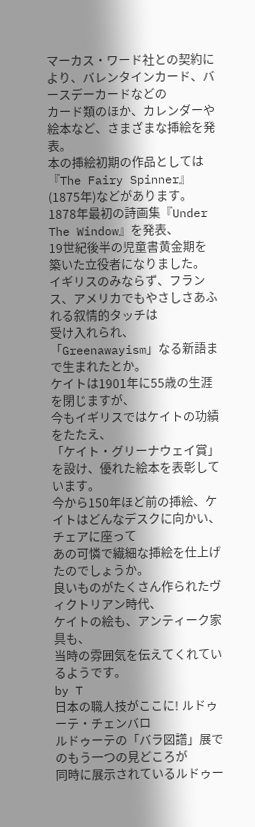マーカス・ワード社との契約により、バレンタインカード、バースデーカードなどの
カード類のほか、カレンダーや絵本など、さまざまな挿絵を発表。
本の挿絵初期の作品としては『The Fairy Spinner』(1875年)などがあります。
1878年最初の詩画集『Under The Window』を発表、
19世紀後半の児童書黄金期を築いた立役者になりました。
イギリスのみならず、フランス、アメリカでもやさしさあふれる叙情的タッチは
受け入れられ、「Greenawayism」なる新語まで生まれたとか。
ケイトは1901年に55歳の生涯を閉じますが、
今もイギリスではケイトの功績をたたえ、
「ケイト・グリーナウェイ賞」を設け、優れた絵本を表彰しています。
今から150年ほど前の挿絵、ケイトはどんなデスクに向かい、チェアに座って
あの可憐で繊細な挿絵を仕上げたのでしょうか。
良いものがたくさん作られたヴィクトリアン時代、
ケイトの絵も、アンティーク家具も、
当時の雰囲気を伝えてくれているようです。
by T
日本の職人技がここに! ルドゥーテ・チェンバロ
ルドゥーテの「バラ図譜」展でのもう一つの見どころが
同時に展示されているルドゥー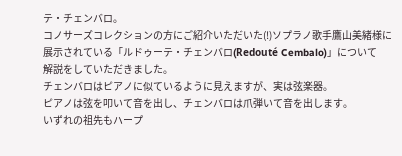テ・チェンバロ。
コノサーズコレクションの方にご紹介いただいた(!)ソプラノ歌手鷹山美緒様に
展示されている「ルドゥーテ・チェンバロ(Redouté Cembalo)」について
解説をしていただきました。
チェンバロはピアノに似ているように見えますが、実は弦楽器。
ピアノは弦を叩いて音を出し、チェンバロは爪弾いて音を出します。
いずれの祖先もハープ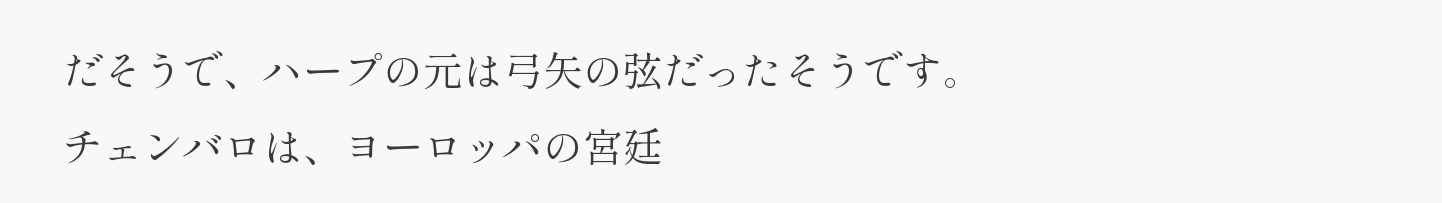だそうで、ハープの元は弓矢の弦だったそうです。
チェンバロは、ヨーロッパの宮廷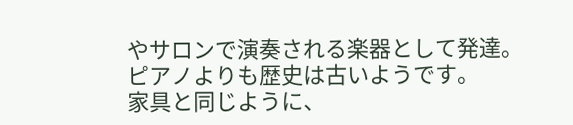やサロンで演奏される楽器として発達。
ピアノよりも歴史は古いようです。
家具と同じように、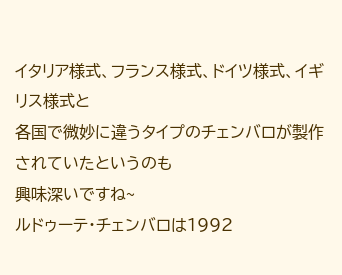イタリア様式、フランス様式、ドイツ様式、イギリス様式と
各国で微妙に違うタイプのチェンバロが製作されていたというのも
興味深いですね~
ルドゥーテ・チェンバロは1992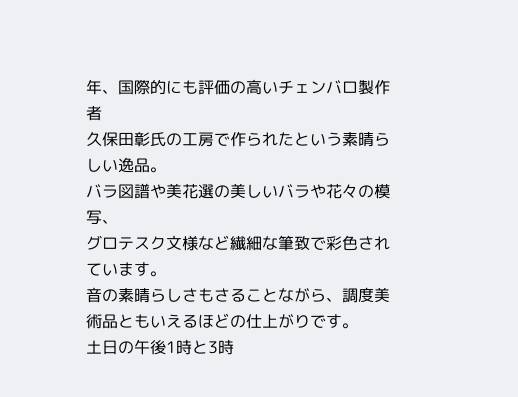年、国際的にも評価の高いチェンバロ製作者
久保田彰氏の工房で作られたという素晴らしい逸品。
バラ図譜や美花選の美しいバラや花々の模写、
グロテスク文様など繊細な筆致で彩色されています。
音の素晴らしさもさることながら、調度美術品ともいえるほどの仕上がりです。
土日の午後1時と3時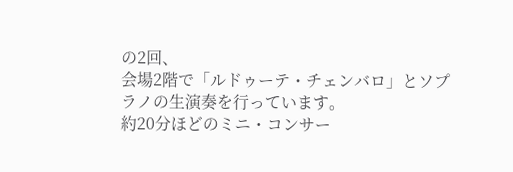の2回、
会場2階で「ルドゥーテ・チェンバロ」とソプラノの生演奏を行っています。
約20分ほどのミニ・コンサー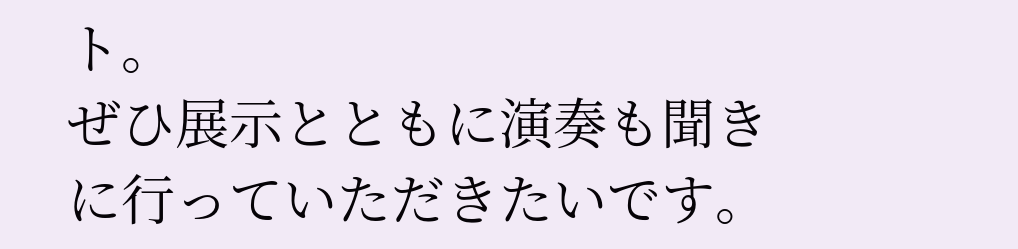ト。
ぜひ展示とともに演奏も聞きに行っていただきたいです。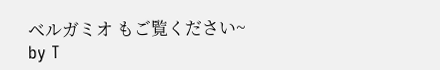ベルガミオ もご覧ください~
by T